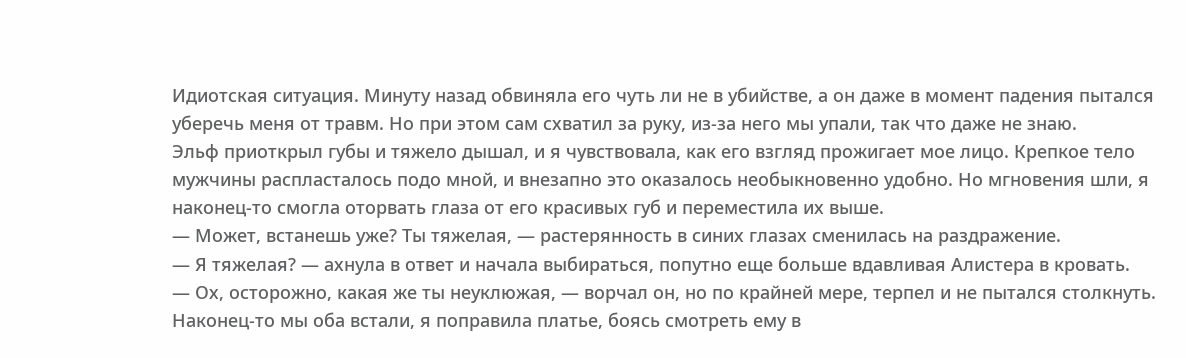Идиотская ситуация. Минуту назад обвиняла его чуть ли не в убийстве, а он даже в момент падения пытался уберечь меня от травм. Но при этом сам схватил за руку, из-за него мы упали, так что даже не знаю.
Эльф приоткрыл губы и тяжело дышал, и я чувствовала, как его взгляд прожигает мое лицо. Крепкое тело мужчины распласталось подо мной, и внезапно это оказалось необыкновенно удобно. Но мгновения шли, я наконец-то смогла оторвать глаза от его красивых губ и переместила их выше.
— Может, встанешь уже? Ты тяжелая, — растерянность в синих глазах сменилась на раздражение.
— Я тяжелая? — ахнула в ответ и начала выбираться, попутно еще больше вдавливая Алистера в кровать.
— Ох, осторожно, какая же ты неуклюжая, — ворчал он, но по крайней мере, терпел и не пытался столкнуть.
Наконец-то мы оба встали, я поправила платье, боясь смотреть ему в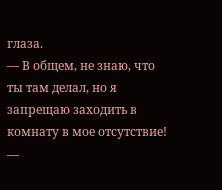глаза.
— В общем, не знаю, что ты там делал, но я запрещаю заходить в комнату в мое отсутствие! —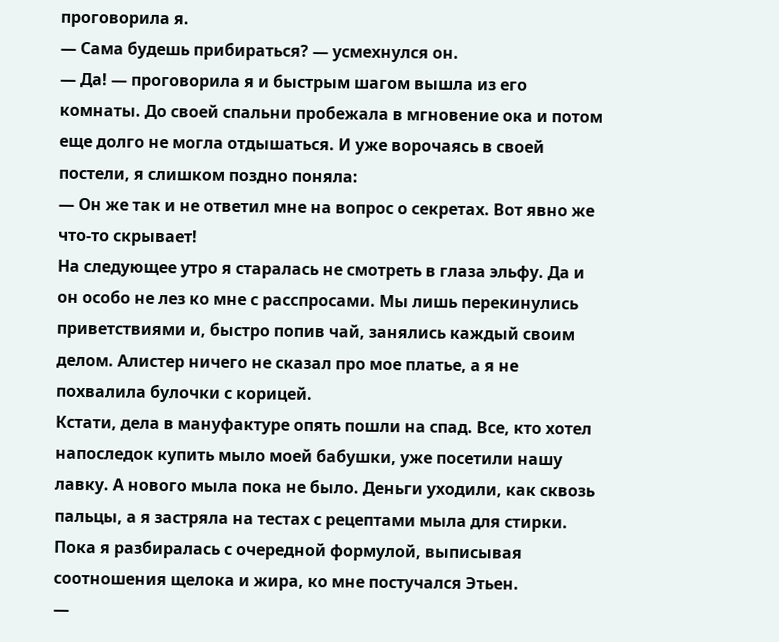проговорила я.
— Сама будешь прибираться? — усмехнулся он.
— Да! — проговорила я и быстрым шагом вышла из его комнаты. До своей спальни пробежала в мгновение ока и потом еще долго не могла отдышаться. И уже ворочаясь в своей постели, я слишком поздно поняла:
— Он же так и не ответил мне на вопрос о секретах. Вот явно же что-то скрывает!
На следующее утро я старалась не смотреть в глаза эльфу. Да и он особо не лез ко мне с расспросами. Мы лишь перекинулись приветствиями и, быстро попив чай, занялись каждый своим делом. Алистер ничего не сказал про мое платье, а я не похвалила булочки с корицей.
Кстати, дела в мануфактуре опять пошли на спад. Все, кто хотел напоследок купить мыло моей бабушки, уже посетили нашу лавку. А нового мыла пока не было. Деньги уходили, как сквозь пальцы, а я застряла на тестах с рецептами мыла для стирки.
Пока я разбиралась с очередной формулой, выписывая соотношения щелока и жира, ко мне постучался Этьен.
—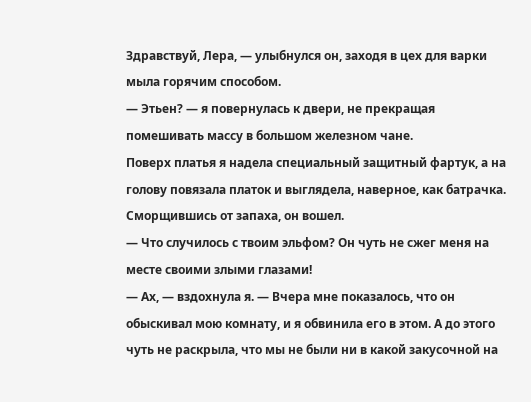Здравствуй, Лера, — улыбнулся он, заходя в цех для варки мыла горячим способом.
— Этьен? — я повернулась к двери, не прекращая помешивать массу в большом железном чане.
Поверх платья я надела специальный защитный фартук, а на голову повязала платок и выглядела, наверное, как батрачка.
Сморщившись от запаха, он вошел.
— Что случилось с твоим эльфом? Он чуть не сжег меня на месте своими злыми глазами!
— Ах, — вздохнула я. — Вчера мне показалось, что он обыскивал мою комнату, и я обвинила его в этом. А до этого чуть не раскрыла, что мы не были ни в какой закусочной на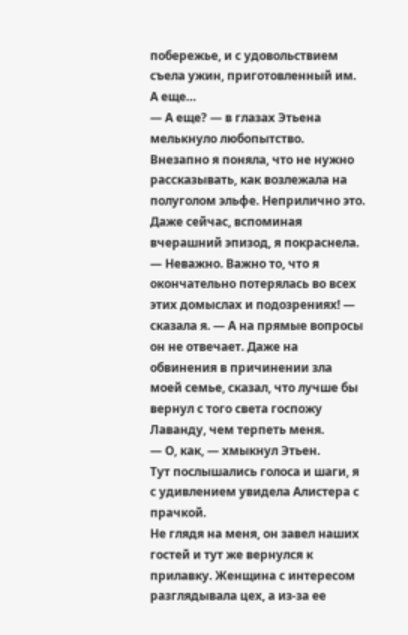побережье, и с удовольствием съела ужин, приготовленный им. А еще…
— А еще? — в глазах Этьена мелькнуло любопытство.
Внезапно я поняла, что не нужно рассказывать, как возлежала на полуголом эльфе. Неприлично это. Даже сейчас, вспоминая вчерашний эпизод, я покраснела.
— Неважно. Важно то, что я окончательно потерялась во всех этих домыслах и подозрениях! — сказала я. — А на прямые вопросы он не отвечает. Даже на обвинения в причинении зла моей семье, сказал, что лучше бы вернул с того света госпожу Лаванду, чем терпеть меня.
— О, как, — хмыкнул Этьен.
Тут послышались голоса и шаги, я с удивлением увидела Алистера с прачкой.
Не глядя на меня, он завел наших гостей и тут же вернулся к прилавку. Женщина с интересом разглядывала цех, а из-за ее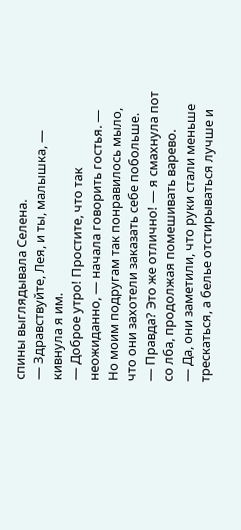спины выглядывала Селена.
— Здравствуйте, Лея, и ты, малышка, — кивнула я им.
— Доброе утро! Простите, что так неожиданно, — начала говорить гостья. — Но моим подругам так понравилось мыло, что они захотели заказать себе побольше.
— Правда? Это же отлично! — я смахнула пот со лба, продолжая помешивать варево.
— Да, они заметили, что руки стали меньше трескаться, а белье отстирываться лучше и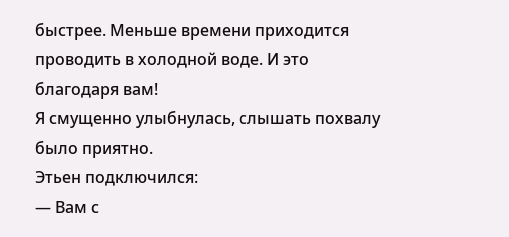быстрее. Меньше времени приходится проводить в холодной воде. И это благодаря вам!
Я смущенно улыбнулась, слышать похвалу было приятно.
Этьен подключился:
— Вам с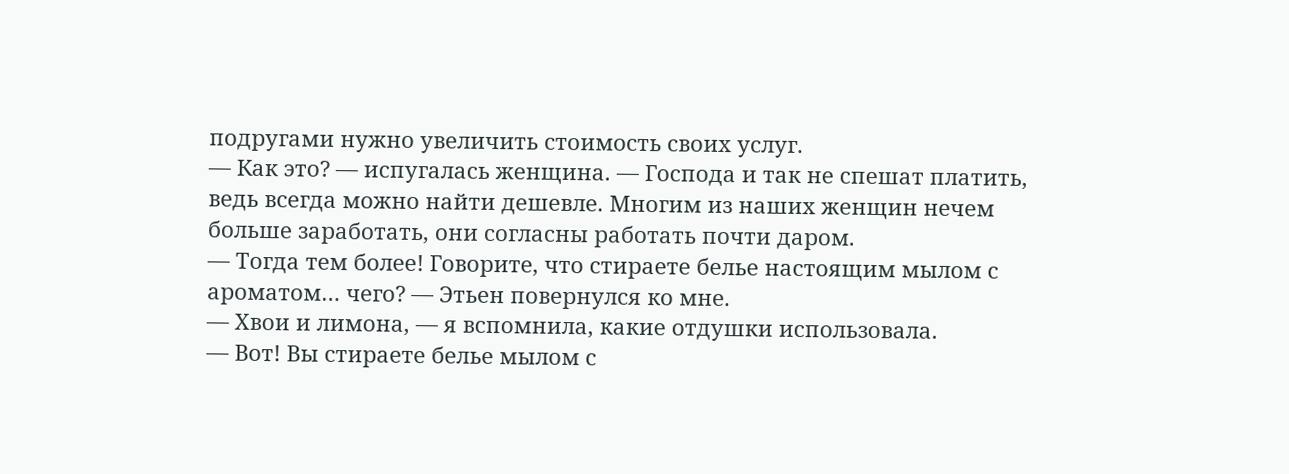подругами нужно увеличить стоимость своих услуг.
— Как это? — испугалась женщина. — Господа и так не спешат платить, ведь всегда можно найти дешевле. Многим из наших женщин нечем больше заработать, они согласны работать почти даром.
— Тогда тем более! Говорите, что стираете белье настоящим мылом с ароматом… чего? — Этьен повернулся ко мне.
— Хвои и лимона, — я вспомнила, какие отдушки использовала.
— Вот! Вы стираете белье мылом с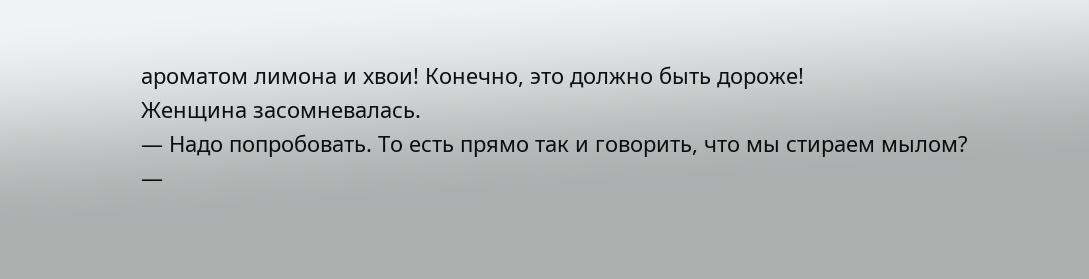ароматом лимона и хвои! Конечно, это должно быть дороже!
Женщина засомневалась.
— Надо попробовать. То есть прямо так и говорить, что мы стираем мылом?
—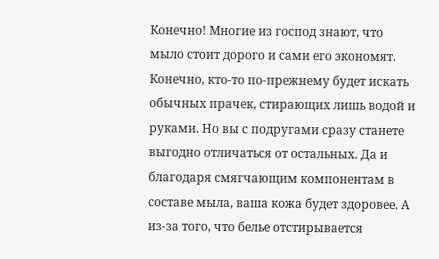Конечно! Многие из господ знают, что мыло стоит дорого и сами его экономят. Конечно, кто-то по-прежнему будет искать обычных прачек, стирающих лишь водой и руками. Но вы с подругами сразу станете выгодно отличаться от остальных. Да и благодаря смягчающим компонентам в составе мыла, ваша кожа будет здоровее. А из-за того, что белье отстирывается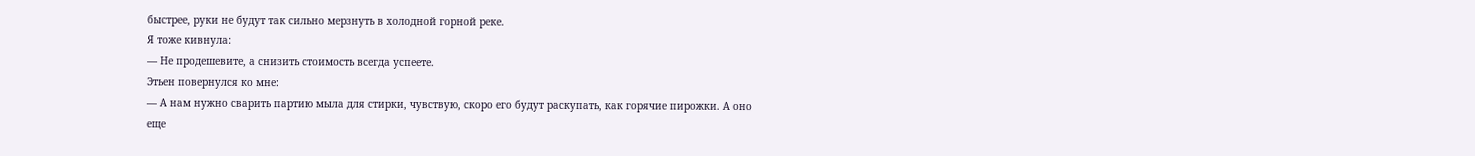быстрее, руки не будут так сильно мерзнуть в холодной горной реке.
Я тоже кивнула:
— Не продешевите, а снизить стоимость всегда успеете.
Этьен повернулся ко мне:
— А нам нужно сварить партию мыла для стирки, чувствую, скоро его будут раскупать, как горячие пирожки. А оно еще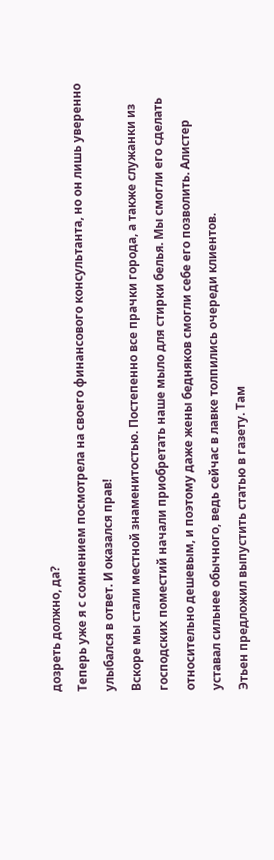дозреть должно, да?
Теперь уже я с сомнением посмотрела на своего финансового консультанта, но он лишь уверенно улыбался в ответ. И оказался прав!
Вскоре мы стали местной знаменитостью. Постепенно все прачки города, а также служанки из господских поместий начали приобретать наше мыло для стирки белья. Мы смогли его сделать относительно дешевым, и поэтому даже жены бедняков смогли себе его позволить. Алистер уставал сильнее обычного, ведь сейчас в лавке толпились очереди клиентов.
Этьен предложил выпустить статью в газету. Там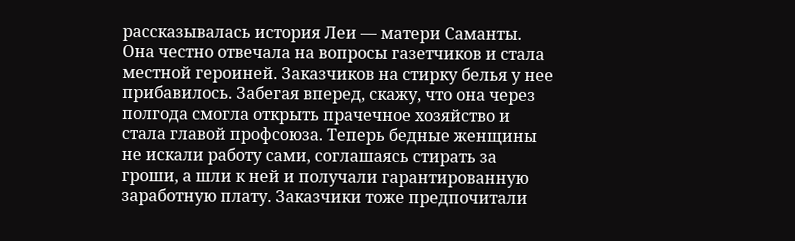рассказывалась история Леи — матери Саманты. Она честно отвечала на вопросы газетчиков и стала местной героиней. Заказчиков на стирку белья у нее прибавилось. Забегая вперед, скажу, что она через полгода смогла открыть прачечное хозяйство и стала главой профсоюза. Теперь бедные женщины не искали работу сами, соглашаясь стирать за гроши, а шли к ней и получали гарантированную заработную плату. Заказчики тоже предпочитали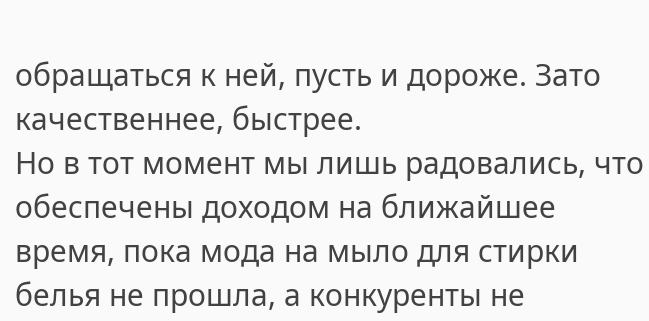обращаться к ней, пусть и дороже. Зато качественнее, быстрее.
Но в тот момент мы лишь радовались, что обеспечены доходом на ближайшее время, пока мода на мыло для стирки белья не прошла, а конкуренты не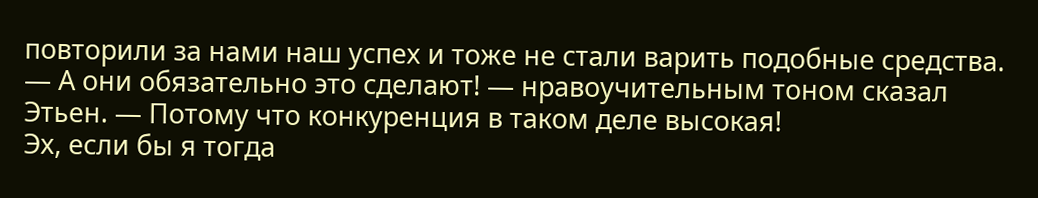повторили за нами наш успех и тоже не стали варить подобные средства.
— А они обязательно это сделают! — нравоучительным тоном сказал Этьен. — Потому что конкуренция в таком деле высокая!
Эх, если бы я тогда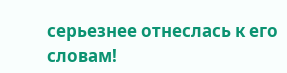серьезнее отнеслась к его словам!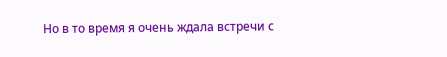Но в то время я очень ждала встречи с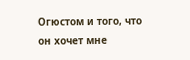Огюстом и того, что он хочет мне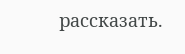рассказать.